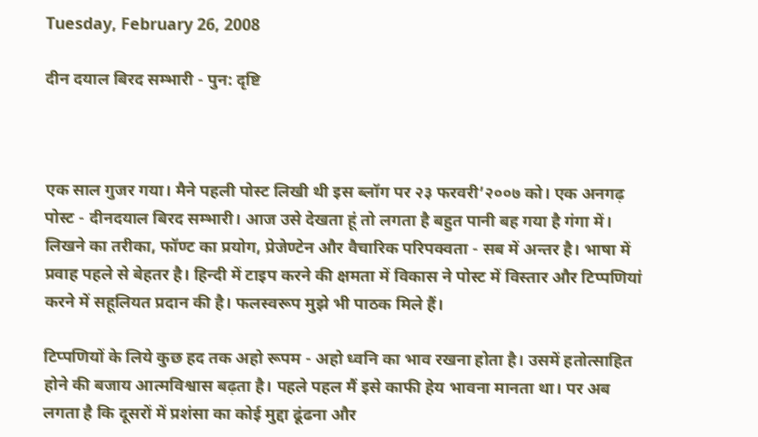Tuesday, February 26, 2008

दीन दयाल बिरद सम्भारी - पुन: दृष्टि



एक साल गुजर गया। मैने पहली पोस्ट लिखी थी इस ब्लॉग पर २३ फरवरी’२००७ को। एक अनगढ़ पोस्ट - दीनदयाल बिरद सम्भारी। आज उसे देखता हूं तो लगता है बहुत पानी बह गया है गंगा में। लिखने का तरीका, फॉण्ट का प्रयोग, प्रेजेण्टेन और वैचारिक परिपक्वता - सब में अन्तर है। भाषा में प्रवाह पहले से बेहतर है। हिन्दी में टाइप करने की क्षमता में विकास ने पोस्ट में विस्तार और टिप्पणियां करने में सहूलियत प्रदान की है। फलस्वरूप मुझे भी पाठक मिले हैं।

टिप्पणियों के लिये कुछ हद तक अहो रूपम - अहो ध्वनि का भाव रखना होता है। उसमें हतोत्साहित होने की बजाय आत्मविश्वास बढ़ता है। पहले पहल मैं इसे काफी हेय भावना मानता था। पर अब लगता है कि दूसरों में प्रशंसा का कोई मुद्दा ढूंढना और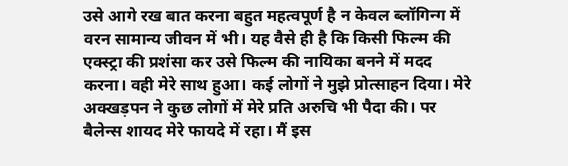उसे आगे रख बात करना बहुत महत्वपूर्ण है न केवल ब्लॉगिन्ग में वरन सामान्य जीवन में भी। यह वैसे ही है कि किसी फिल्म की एक्स्ट्रा की प्रशंसा कर उसे फिल्म की नायिका बनने में मदद करना। वही मेरे साथ हुआ। कई लोगों ने मुझे प्रोत्साहन दिया। मेरे अक्खड़पन ने कुछ लोगों में मेरे प्रति अरुचि भी पैदा की। पर बैलेन्स शायद मेरे फायदे में रहा। मैं इस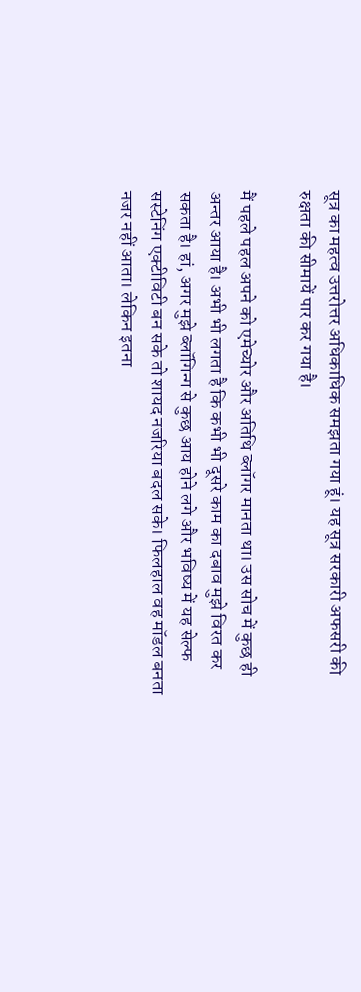सूत्र का महत्व उत्तरोत्तर अधिकाधिक समझता गया हूं। यह सूत्र सरकारी अफसरी की रुक्षता की सीमायें पार कर गया है।

मैं पहले पहल अपने को एमेच्योर और अतिथि ब्लॉगर मानता था। उस सोच में कुछ ही अन्तर आया है। अभी भी लगता है कि कभी भी दूसरे काम का दबाव मुझे विरत कर सकता है। हां, अगर मुझे ब्लॉगिन्ग से कुछ आय होने लगे और भविष्य में यह सेल्फ सस्टेनिंग एक्टीविटी बन सके तो शायद नजरिया बदल सके। फिलहाल वह मॉडल बनता नजर नहीं आता। लेकिन इतना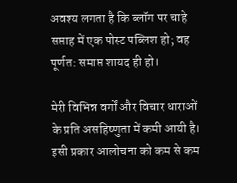अवश्य लगता है कि ब्लॉग पर चाहे सप्ताह में एक पोस्ट पब्लिश हो; वह पूर्णत: समाप्त शायद ही हो।

मेरी विभिन्न वर्गों और विचार धाराओं के प्रति असहिष्णुता में कमी आयी है। इसी प्रकार आलोचना को कम से कम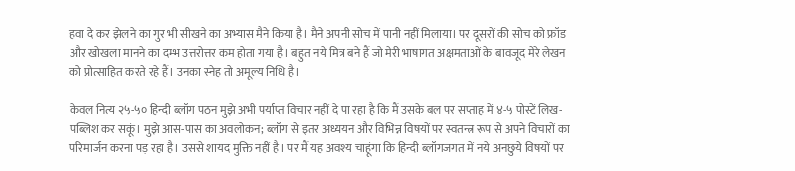हवा दे कर झेलने का गुर भी सीखने का अभ्यास मैने किया है। मैने अपनी सोच में पानी नहीं मिलाया। पर दूसरों की सोच को फ्रॉड और खोखला मानने का दम्भ उत्तरोत्तर कम होता गया है। बहुत नये मित्र बने हैं जो मेरी भाषागत अक्षमताओं के बावजूद मेरे लेखन को प्रोत्साहित करते रहे हैं। उनका स्नेह तो अमूल्य निधि है।

केवल नित्य २५-५० हिन्दी ब्लॉग पठन मुझे अभी पर्याप्त विचार नहीं दे पा रहा है कि मैं उसके बल पर सप्ताह में ४-५ पोस्टें लिख-पब्लिश कर सकूं। मुझे आस-पास का अवलोकन; ब्लॉग से इतर अध्ययन और विभिन्न विषयों पर स्वतन्त्र रूप से अपने विचारों का परिमार्जन करना पड़ रहा है। उससे शायद मुक्ति नहीं है। पर मैं यह अवश्य चाहूंगा कि हिन्दी ब्लॉगजगत में नये अनछुये विषयों पर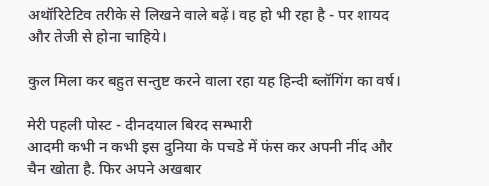अथॉरिटेटिव तरीके से लिखने वाले बढ़ें। वह हो भी रहा है - पर शायद और तेजी से होना चाहिये।

कुल मिला कर बहुत सन्तुष्ट करने वाला रहा यह हिन्दी ब्लॉगिंग का वर्ष।

मेरी पहली पोस्ट - दीनदयाल बिरद सम्भारी
आदमी कभी न कभी इस दुनिया के पचडे में फंस कर अपनी नींद और चैन खोता है. फिर अपने अखबार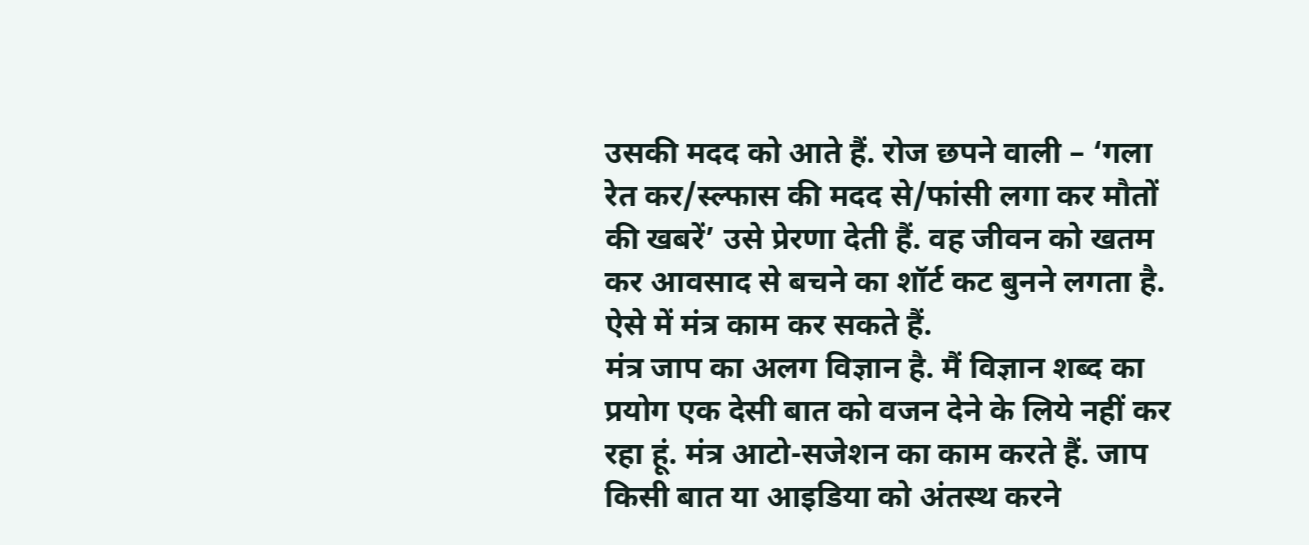उसकी मदद को आते हैं. रोज छपने वाली – ‘गला रेत कर/स्ल्फास की मदद से/फांसी लगा कर मौतों की खबरें’ उसे प्रेरणा देती हैं. वह जीवन को खतम कर आवसाद से बचने का शॉर्ट कट बुनने लगता है.
ऐसे में मंत्र काम कर सकते हैं.
मंत्र जाप का अलग विज्ञान है. मैं विज्ञान शब्द का प्रयोग एक देसी बात को वजन देने के लिये नहीं कर रहा हूं. मंत्र आटो-सजेशन का काम करते हैं. जाप किसी बात या आइडिया को अंतस्थ करने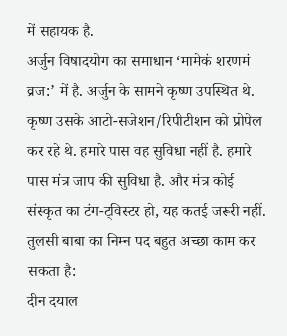में सहायक है.
अर्जुन विषादयोग का समाधान ‘मामेकं शरणमं व्रज:’ में है. अर्जुन के सामने कृष्ण उपस्थित थे. कृष्ण उसके आटो-सजेशन/रिपीटीशन को प्रोपेल कर रहे थे. हमारे पास वह सुविधा नहीं है. हमारे पास मंत्र जाप की सुविधा है. और मंत्र कोई संस्कृत का टंग-ट्विस्टर हो, यह कतई जरूरी नहीं. तुलसी बाबा का निम्न पद बहुत अच्छा काम कर सकता है:
दीन दयाल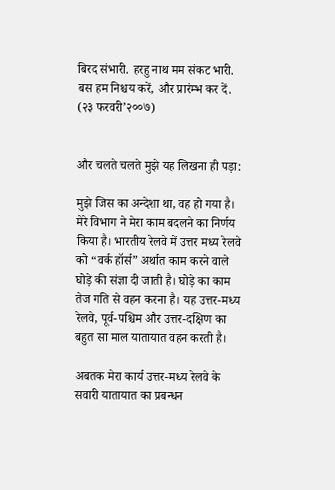बिरद संभारी. हरहु नाथ मम संकट भारी.
बस हम निश्चय करें, और प्रारंम्भ कर दें.
(२३ फरवरी’२००७)


और चलते चलते मुझे यह लिखना ही पड़ा:

मुझे जिस का अन्देशा था, वह हो गया है। मेरे विभाग ने मेरा काम बदलने का निर्णय किया है। भारतीय रेलवे में उत्तर मध्य रेलवे को “वर्क हॉर्स” अर्थात काम करने वाले घोड़े की संज्ञा दी जाती है। घोड़े का काम तेज गति से वहन करना है। यह उत्तर-मध्य रेलवे, पूर्व-पश्चिम और उत्तर-दक्षिण का बहुत सा माल यातायात वहन करती है।

अबतक मेरा कार्य उत्तर-मध्य रेलवे के सवारी यातायात का प्रबन्धन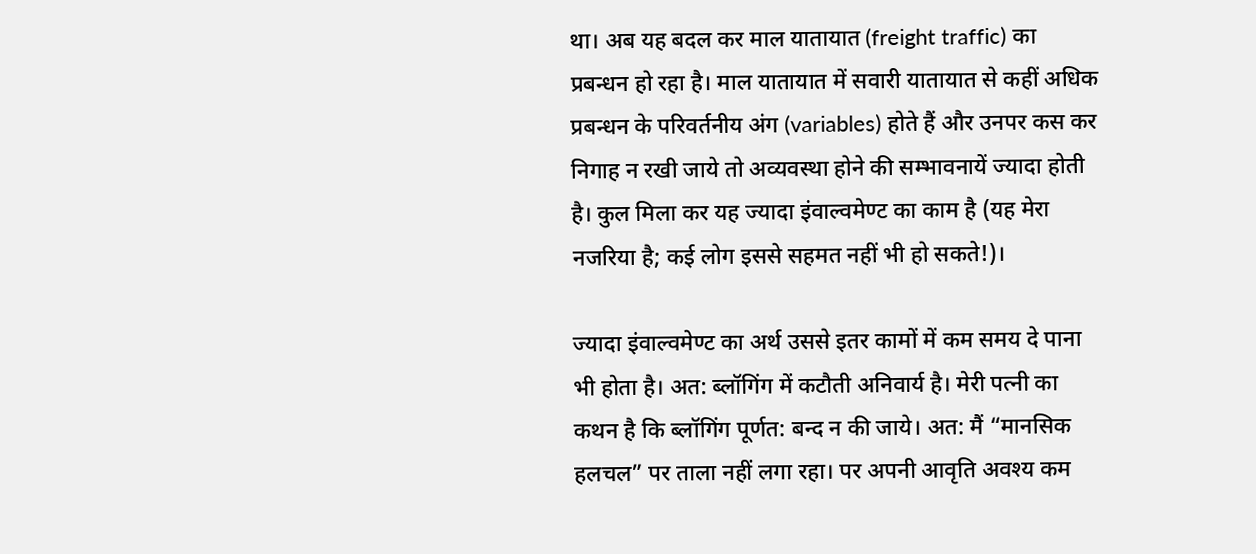था। अब यह बदल कर माल यातायात (freight traffic) का प्रबन्धन हो रहा है। माल यातायात में सवारी यातायात से कहीं अधिक प्रबन्धन के परिवर्तनीय अंग (variables) होते हैं और उनपर कस कर निगाह न रखी जाये तो अव्यवस्था होने की सम्भावनायें ज्यादा होती है। कुल मिला कर यह ज्यादा इंवाल्वमेण्ट का काम है (यह मेरा नजरिया है; कई लोग इससे सहमत नहीं भी हो सकते!)।

ज्यादा इंवाल्वमेण्ट का अर्थ उससे इतर कामों में कम समय दे पाना भी होता है। अत: ब्लॉगिंग में कटौती अनिवार्य है। मेरी पत्नी का कथन है कि ब्लॉगिंग पूर्णत: बन्द न की जाये। अत: मैं “मानसिक हलचल” पर ताला नहीं लगा रहा। पर अपनी आवृति अवश्य कम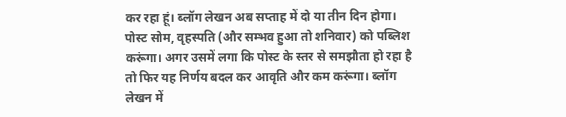कर रहा हूं। ब्लॉग लेखन अब सप्ताह में दो या तीन दिन होगा। पोस्ट सोम, वृहस्पति (और सम्भव हुआ तो शनिवार) को पब्लिश करूंगा। अगर उसमें लगा कि पोस्ट के स्तर से समझौता हो रहा है तो फिर यह निर्णय बदल कर आवृति और कम करूंगा। ब्लॉग लेखन में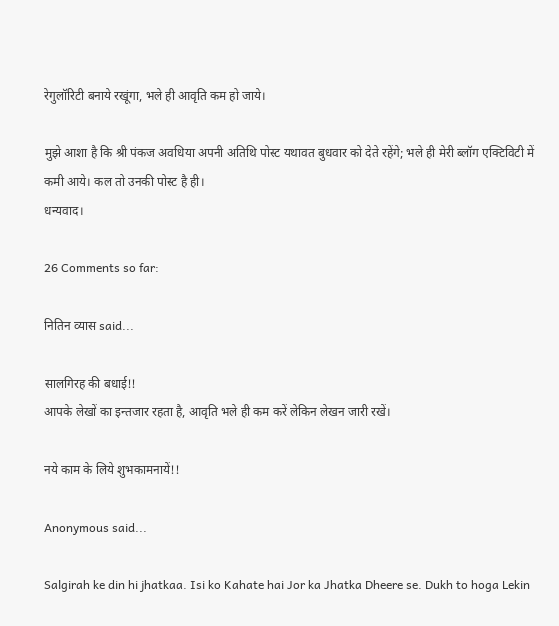रेगुलॉरिटी बनाये रखूंगा, भले ही आवृति कम हो जाये।

मुझे आशा है कि श्री पंकज अवधिया अपनी अतिथि पोस्ट यथावत बुधवार को देते रहेंगे; भले ही मेरी ब्लॉग एक्टिविटी में कमी आये। कल तो उनकी पोस्ट है ही।
धन्यवाद।

26 Comments so far:

नितिन व्यास said...

सालगिरह की बधाई!!
आपके लेखों का इन्तजार रहता है, आवृति भले ही कम करें लेकिन लेखन जारी रखें।

नये काम के लिये शुभकामनायें!!

Anonymous said...

Salgirah ke din hi jhatkaa. Isi ko Kahate hai Jor ka Jhatka Dheere se. Dukh to hoga Lekin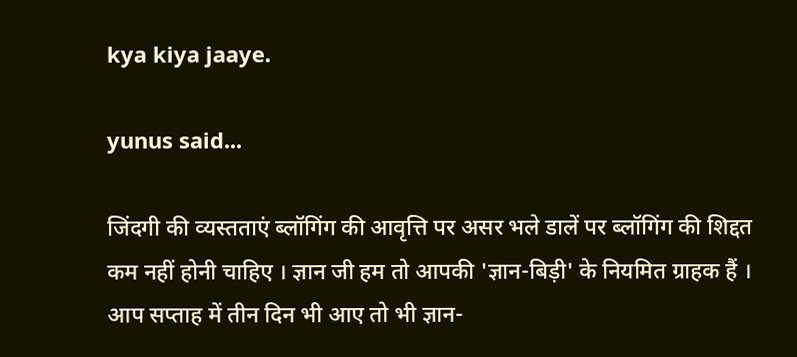kya kiya jaaye.

yunus said...

जिंदगी की व्‍यस्‍तताएं ब्‍लॉगिंग की आवृत्ति पर असर भले डालें पर ब्‍लॉगिंग की शिद्दत कम नहीं होनी चाहिए । ज्ञान जी हम तो आपकी 'ज्ञान-बिड़ी' के नियमित ग्राहक हैं । आप सप्‍ताह में तीन दिन भी आए तो भी ज्ञान-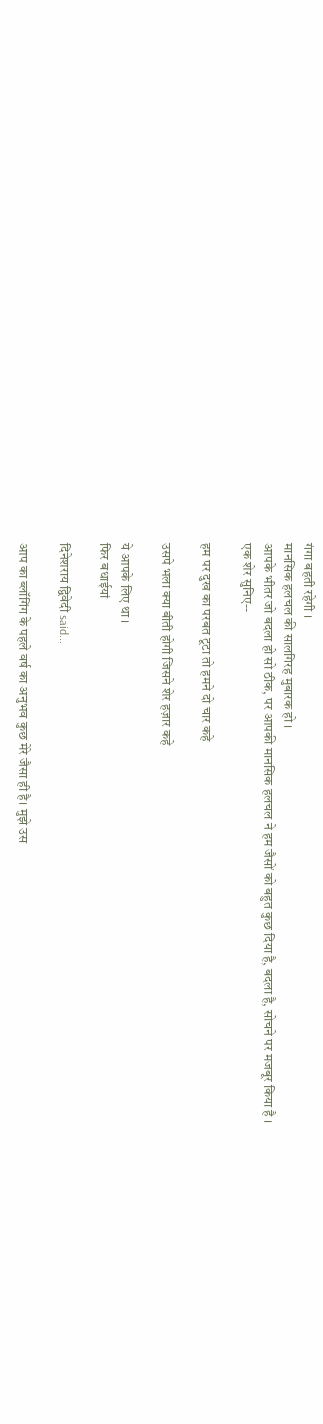गंगा बहती रहेगी ।
मानसिक हलचल की सालगिरह मुबारक हो ।
आपके भीतर जो बदला हो सो ठीक, पर आपकी मानसिक हलचल ने हम जैसों को बहुत कुछ दिया है, बदला है, सोचने पर मजबूर किया है ।
एक शेर सुनिए--

हम पर दुख का परबत टूटा तो हमने दो चार कहे

उसपे भला क्‍या बीती होगी जिसने शेर हज़ार कहे

ये आपके लिए था ।
फिर बधाईयां

दिनेशराय द्विवेदी said...

आप का ब्लॉगिंग के पहले वर्ष का अनुभव कुछ मेरे जैसा ही है। मुझे उस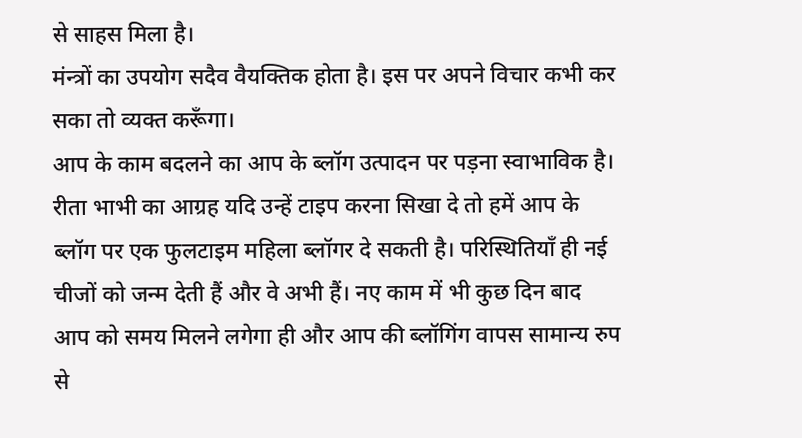से साहस मिला है।
मंन्त्रों का उपयोग सदैव वैयक्तिक होता है। इस पर अपने विचार कभी कर सका तो व्यक्त करूँगा।
आप के काम बदलने का आप के ब्लॉग उत्पादन पर पड़ना स्वाभाविक है। रीता भाभी का आग्रह यदि उन्हें टाइप करना सिखा दे तो हमें आप के ब्लॉग पर एक फुलटाइम महिला ब्लॉगर दे सकती है। परिस्थितियाँ ही नई चीजों को जन्म देती हैं और वे अभी हैं। नए काम में भी कुछ दिन बाद आप को समय मिलने लगेगा ही और आप की ब्लॉगिंग वापस सामान्य रुप से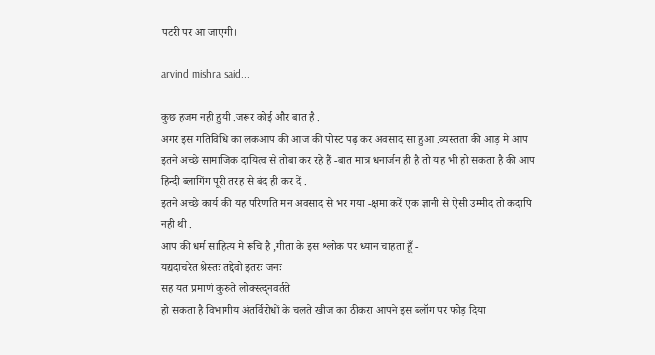पटरी पर आ जाएगी।

arvind mishra said...

कुछ हजम नही हुयी .जरूर कोई और बात है .
अगर इस गतिविधि का लकआप की आज की पोस्ट पढ़ कर अवसाद सा हुआ .व्यस्तता की आड़ मे आप इतने अच्छे सामाजिक दायित्व से तोबा कर रहे हैं -बात मात्र धनार्जन ही है तो यह भी हो सकता है की आप हिन्दी ब्लागिंग पूरी तरह से बंद ही कर दें .
इतने अच्छे कार्य की यह परिणति मन अवसाद से भर गया -क्षमा करें एक ज्ञानी से ऐसी उम्मीद तो कदापि नही थी .
आप की धर्म साहित्य मे रूचि है ,गीता के इस श्लोक पर ध्यान चाहता हूँ -
यद्यदाचरेत श्रेस्तः तद्देवो इतरः जनः
सह यत प्रमाणं कुरुते लोक्स्त्द्नवर्तते
हो सकता है विभागीय अंतर्विरोधों के चलते खीज का ठीकरा आपने इस ब्लॉग पर फोड़ दिया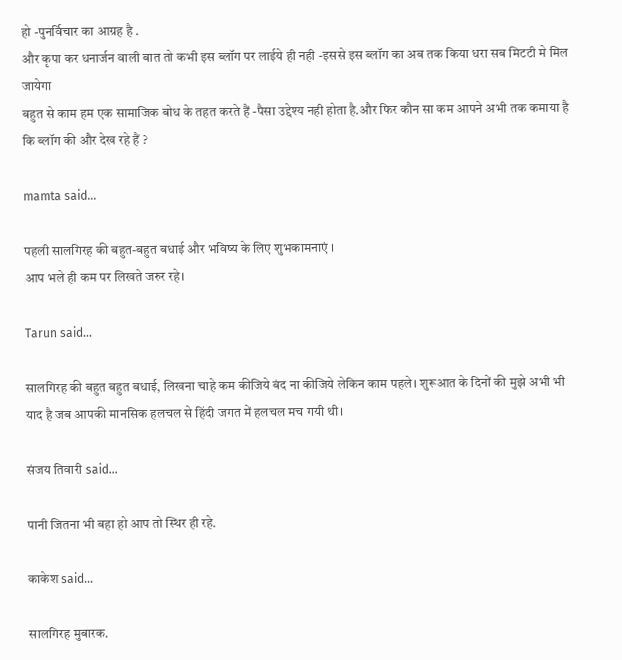हो -पुनर्विचार का आग्रह है .
और कृपा कर धनार्जन वाली बात तो कभी इस ब्लॉग पर लाईये ही नही -इससे इस ब्लॉग का अब तक किया धरा सब मिटटी मे मिल जायेगा
बहुत से काम हम एक सामाजिक बोध के तहत करते हैं -पैसा उद्देश्य नही होता है.और फिर कौन सा कम आपने अभी तक कमाया है कि ब्लॉग की और देख रहे हैं ?

mamta said...

पहली सालगिरह की बहुत-बहुत बधाई और भविष्य के लिए शुभकामनाएं ।
आप भले ही कम पर लिखते जरुर रहे।

Tarun said...

सालगिरह की बहुत बहुत बधाई, लिखना चाहे कम कीजिये बंद ना कीजिये लेकिन काम पहले। शुरूआत के दिनों की मुझे अभी भी याद है जब आपकी मानसिक हलचल से हिंदी जगत में हलचल मच गयी थी।

संजय तिवारी said...

पानी जितना भी बहा हो आप तो स्थिर ही रहे.

काकेश said...

सालगिरह मुबारक.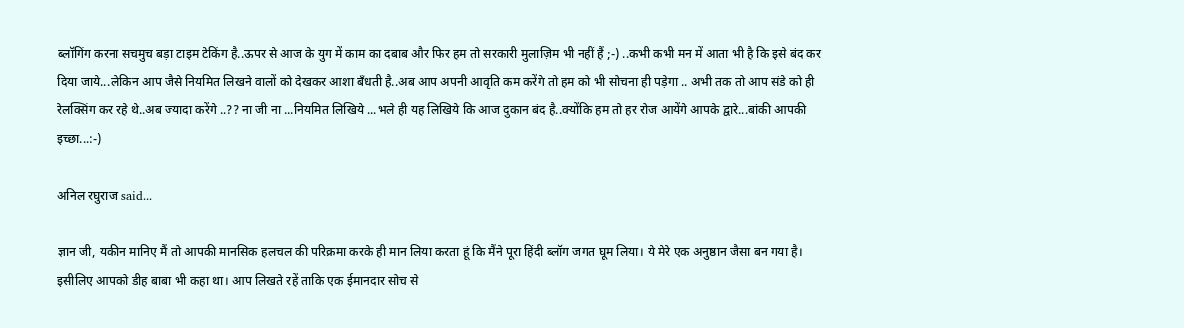ब्लॉगिंग करना सचमुच बड़ा टाइम टेकिंग है..ऊपर से आज के युग में काम का दबाब और फिर हम तो सरकारी मुलाज़िम भी नहीं हैं ;-) ..कभी कभी मन में आता भी है कि इसे बंद कर दिया जाये...लेकिन आप जैसे नियमित लिखने वालों को देखकर आशा बँधती है..अब आप अपनी आवृति कम करेंगे तो हम को भी सोचना ही पड़ेगा .. अभी तक तो आप संडे को ही रेलक्सिंग कर रहे थे..अब ज्यादा करेंगे ..?? ना जी ना ...नियमित लिखिये ...भले ही यह लिखिये कि आज दुकान बंद है..क्योंकि हम तो हर रोज आयेंगे आपके द्वारे...बांकी आपकी इच्छा...:-)

अनिल रघुराज said...

ज्ञान जी, यकीन मानिए मैं तो आपकी मानसिक हलचल की परिक्रमा करके ही मान लिया करता हूं कि मैंने पूरा हिंदी ब्लॉग जगत घूम लिया। ये मेरे एक अनुष्ठान जैसा बन गया है। इसीलिए आपको डीह बाबा भी कहा था। आप लिखते रहें ताकि एक ईमानदार सोच से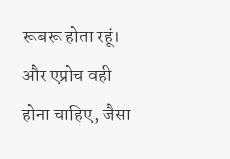रूबरू होता रहूं। और एप्रोच वही होना चाहिए, जैसा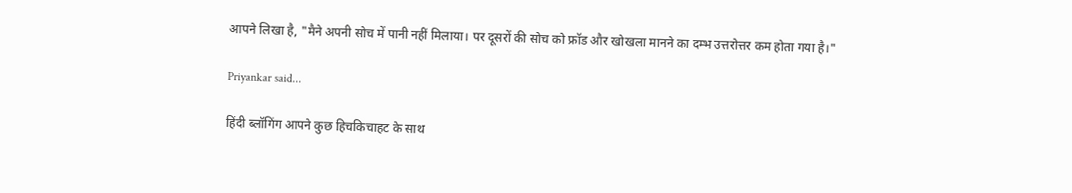आपने लिखा है, "मैने अपनी सोच में पानी नहीं मिलाया। पर दूसरों की सोच को फ्रॉड और खोखला मानने का दम्भ उत्तरोत्तर कम होता गया है।"

Priyankar said...

हिंदी ब्लॉगिंग आपने कुछ हिचकिचाहट के साथ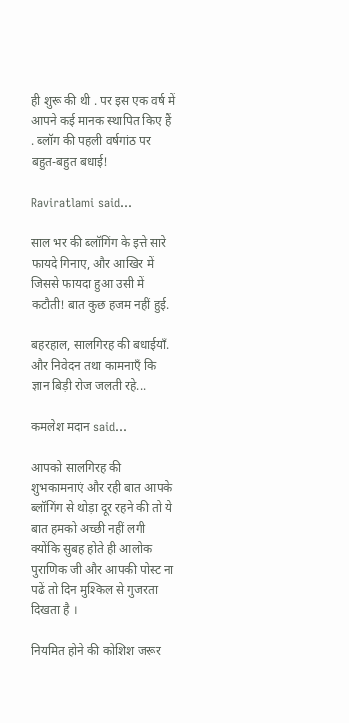ही शुरू की थी . पर इस एक वर्ष में आपने कई मानक स्थापित किए हैं . ब्लॉग की पहली वर्षगांठ पर बहुत-बहुत बधाई!

Raviratlami said...

साल भर की ब्लॉगिंग के इत्ते सारे फायदे गिनाए, और आखिर में जिससे फायदा हुआ उसी में कटौती! बात कुछ हजम नहीं हुई.

बहरहाल, सालगिरह की बधाईयाँ. और निवेदन तथा कामनाएँ कि ज्ञान बिड़ी रोज जलती रहे...

कमलेश मदान said...

आपको सालगिरह की शुभकामनाएं और रही बात आपके ब्लॉगिंग से थोड़ा दूर रहने की तो ये बात हमको अच्छी नहीं लगी क्योंकि सुबह होते ही आलोक पुराणिक जी और आपकी पोस्ट ना पढें तो दिन मुश्किल से गुजरता दिखता है ।

नियमित होने की कोशिश जरूर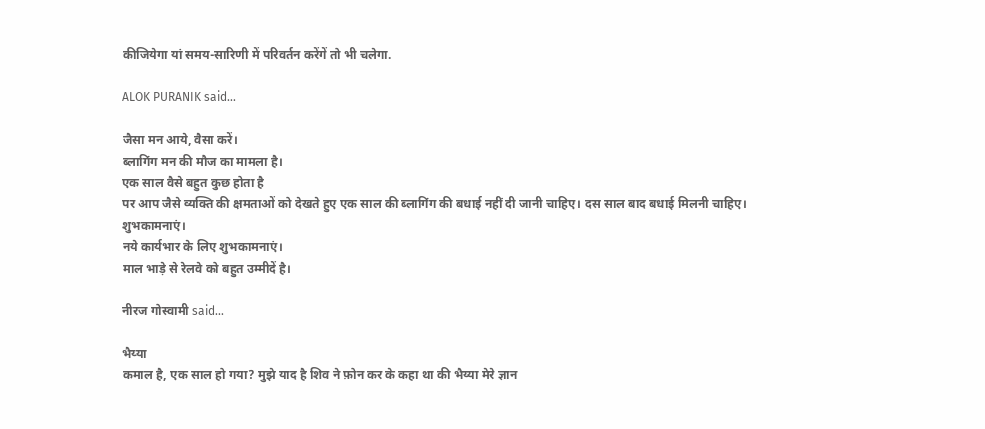कीजियेगा यां समय-सारिणी में परिवर्तन करेंगें तो भी चलेगा.

ALOK PURANIK said...

जैसा मन आये, वैसा करें।
ब्लागिंग मन की मौज का मामला है।
एक साल वैसे बहुत कुछ होता है
पर आप जैसे व्यक्ति की क्षमताओं को देखते हुए एक साल की ब्लागिंग की बधाई नहीं दी जानी चाहिए। दस साल बाद बधाई मिलनी चाहिए।
शुभकामनाएं।
नये कार्यभार के लिए शुभकामनाएं।
माल भाड़े से रेलवे को बहुत उम्मीदें है।

नीरज गोस्वामी said...

भैय्या
कमाल है, एक साल हो गया? मुझे याद है शिव ने फ़ोन कर के कहा था की भैय्या मेरे ज्ञान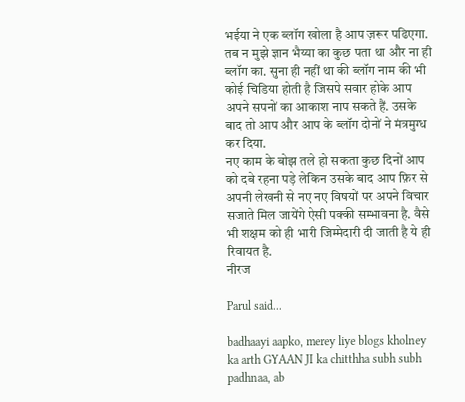भईया ने एक ब्लॉग खोला है आप ज़रूर पढिएगा. तब न मुझे ज्ञान भैय्या का कुछ पता था और ना ही ब्लॉग का. सुना ही नहीं था की ब्लॉग नाम की भी कोई चिडिया होती है जिसपे सवार होके आप अपने सपनों का आकाश नाप सकते हैं. उसके बाद तो आप और आप के ब्लॉग दोनों ने मंत्रमुग्ध कर दिया.
नए काम के बोझ तले हो सकता कुछ दिनों आप को दबे रहना पड़े लेकिन उसके बाद आप फ़िर से अपनी लेखनी से नए नए विषयों पर अपने विचार सजाते मिल जायेंगे ऐसी पक्की सम्भावना है. वैसे भी शक्षम को ही भारी जिम्मेदारी दी जाती है ये ही रिवायत है.
नीरज

Parul said...

badhaayi aapko, merey liye blogs kholney ka arth GYAAN JI ka chitthha subh subh padhnaa, ab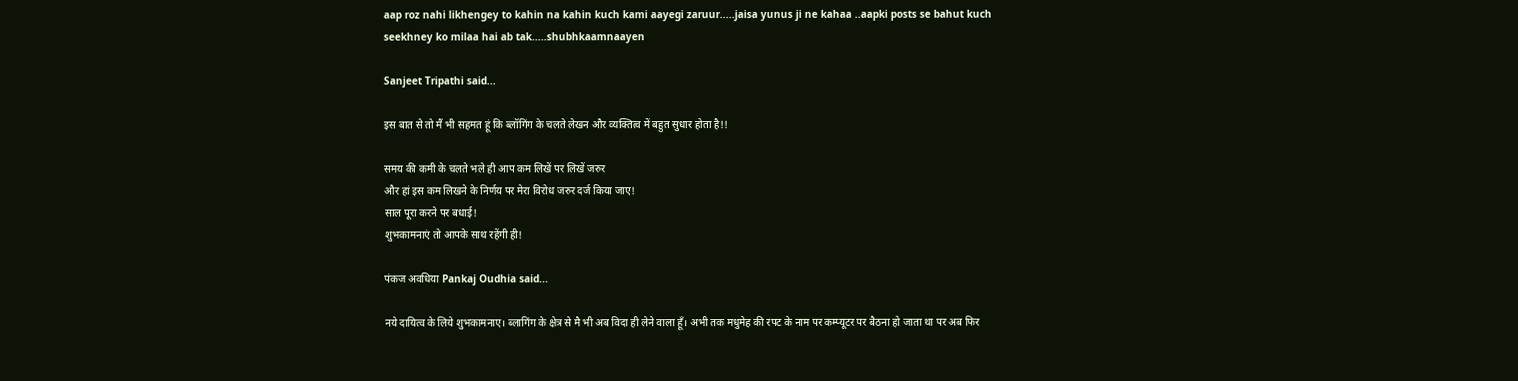aap roz nahi likhengey to kahin na kahin kuch kami aayegi zaruur.....jaisa yunus ji ne kahaa ..aapki posts se bahut kuch seekhney ko milaa hai ab tak.....shubhkaamnaayen

Sanjeet Tripathi said...

इस बात से तो मैं भी सहमत हूं कि ब्लॉगिंग के चलते लेखन और व्यक्तित्व में बहुत सुधार होता है!!

समय की कमी के चलते भले ही आप कम लिखें पर लिखें जरुर
और हां इस कम लिखने के निर्णय पर मेरा विरोध जरुर दर्ज किया जाए!
साल पूरा करने पर बधाई!
शुभकामनाएं तो आपके साथ रहेंगी ही!

पंकज अवधिया Pankaj Oudhia said...

नये दायित्व के लिये शुभकामनाए। ब्लागिंग के क्षेत्र से मै भी अब विदा ही लेने वाला हूँ। अभी तक मधुमेह की रपट के नाम पर कम्प्यूटर पर बैठना हो जाता था पर अब फिर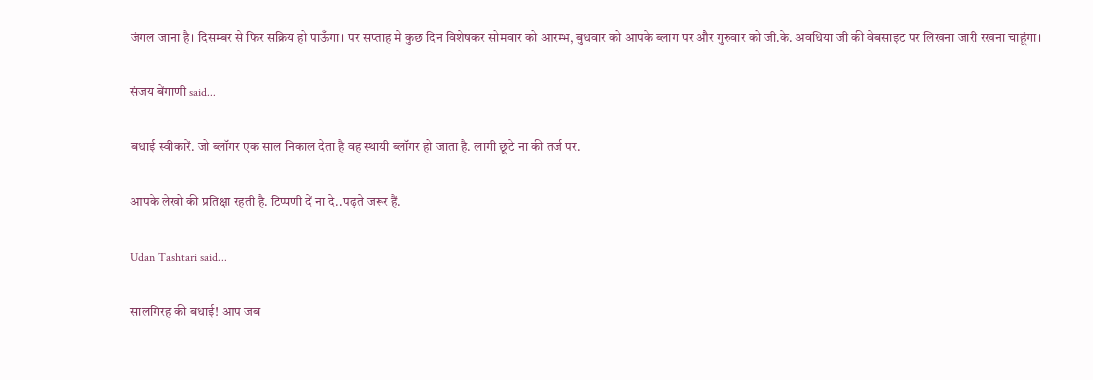जंगल जाना है। दिसम्बर से फिर सक्रिय हो पाऊँगा। पर सप्ताह मे कुछ दिन विशेषकर सोमवार को आरम्भ, बुधवार को आपके ब्लाग पर और गुरुवार को जी.के. अवधिया जी की वेबसाइट पर लिखना जारी रखना चाहूंगा।

संजय बेंगाणी said...

बधाई स्वीकारें. जो ब्लॉगर एक साल निकाल देता है वह स्थायी ब्लॉगर हो जाता है. लागी छूटे ना की तर्ज पर.

आपके लेखो की प्रतिक्षा रहती है. टिप्पणी दें ना दे..पढ़ते जरूर हैं.

Udan Tashtari said...

सालगिरह की बधाई! आप जब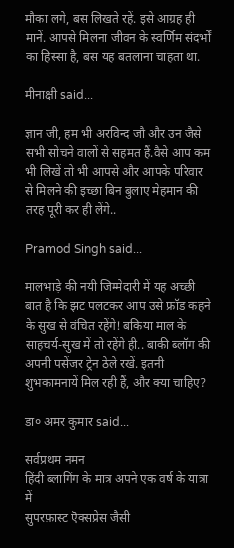मौका लगे, बस लिखते रहें. इसे आग्रह ही मानें. आपसे मिलना जीवन के स्वर्णिम संदर्भों का हिस्सा है, बस यह बतलाना चाहता था.

मीनाक्षी said...

ज्ञान जी, हम भी अरविन्द जौ और उन जैसे सभी सोचने वालों से सहमत हैं.वैसे आप कम भी लिखें तो भी आपसे और आपके परिवार से मिलने की इच्छा बिन बुलाए मेहमान की तरह पूरी कर ही लेंगे..

Pramod Singh said...

मालभाड़े की नयी जिम्‍मेदारी में यह अच्‍छी बात है कि झट पलटकर आप उसे फ्रॉड कहने के सुख से वंचित रहेंगे! बकिया माल के साहचर्य-सुख में तो रहेंगे ही.. बाकी ब्‍लॉग की अपनी पसेंजर ट्रेन ठेले रखें. इतनी शुभकामनायें मिल रही हैं, और क्‍या चाहिए?

डा० अमर कुमार said...

सर्वप्रथम नमन
हिंदी ब्लागिंग के मात्र अपने एक वर्ष के यात्रा में
सुपरफ़ास्ट ऎक्सप्रेस जैसी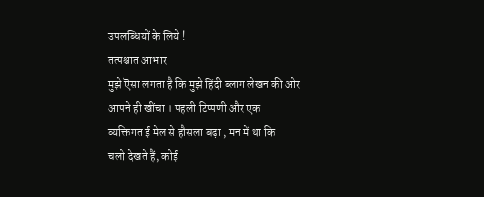उपलब्धियों के लिये !
तत्पश्चात आभार
मुझे ऎसा लगता है कि मुझे हिंदी ब्लाग लेखन की ओर आपने ही खींचा । पहली टिप्पणी और एक
व्यक्तिगत ई मेल से हौसला बढ़ा , मन में था कि
चलो देखते हैं, कोई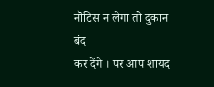नॊटिस न लेगा तो दुकान बंद
कर देंगे । पर आप शायद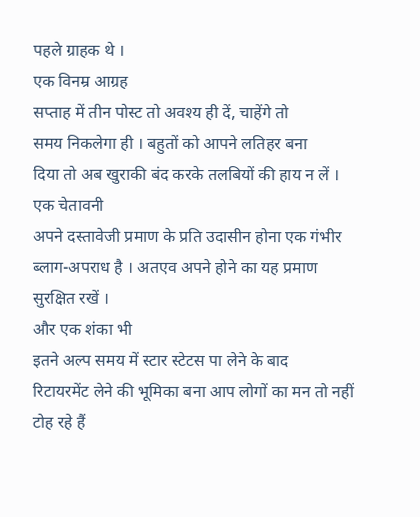पहले ग्राहक थे ।
एक विनम्र आग्रह
सप्ताह में तीन पोस्ट तो अवश्य ही दें, चाहेंगे तो
समय निकलेगा ही । बहुतों को आपने लतिहर बना
दिया तो अब खुराकी बंद करके तलबियों की हाय न लें ।
एक चेतावनी
अपने दस्तावेजी प्रमाण के प्रति उदासीन होना एक गंभीर ब्लाग-अपराध है । अतएव अपने होने का यह प्रमाण सुरक्षित रखें ।
और एक शंका भी
इतने अल्प समय में स्टार स्टेटस पा लेने के बाद
रिटायरमेंट लेने की भूमिका बना आप लोगों का मन तो नहीं टोह रहे हैं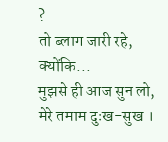?
तो ब्लाग जारी रहे, क्योंकि...
मुझसे ही आज सुन लो, मेरे तमाम दुःख-सुख ।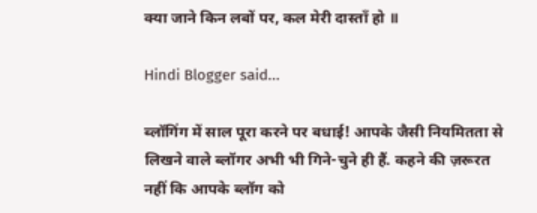क्या जाने किन लबों पर, कल मेरी दास्ताँ हो ॥

Hindi Blogger said...

ब्लॉगिंग में साल पूरा करने पर बधाई! आपके जैसी नियमितता से लिखने वाले ब्लॉगर अभी भी गिने-चुने ही हैं. कहने की ज़रूरत नहीं कि आपके ब्लॉग को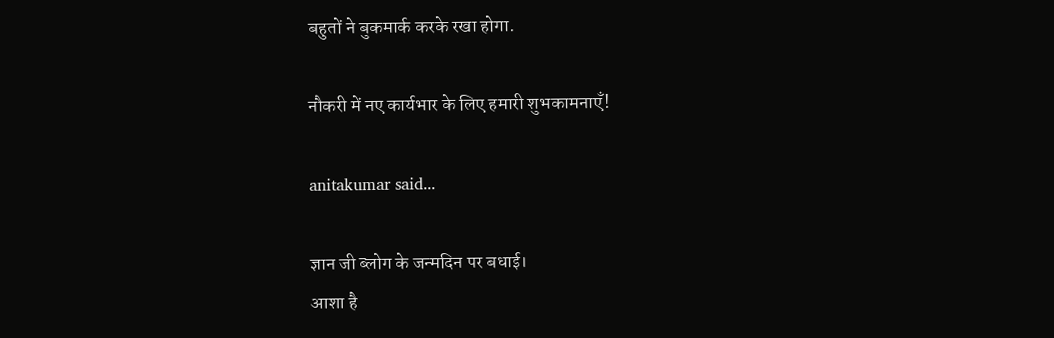बहुतों ने बुकमार्क करके रखा होगा.

नौकरी में नए कार्यभार के लिए हमारी शुभकामनाएँ!

anitakumar said...

ज्ञान जी ब्लोग के जन्मदिन पर बधाई।
आशा है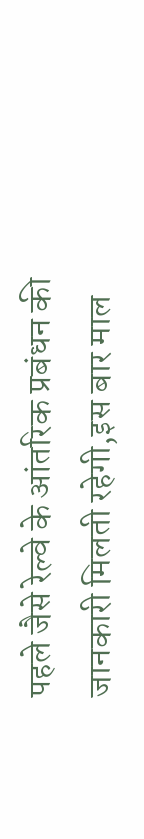पहले जैसे रेल्वे के आंतरिक प्रबंधन की जानकारी मिलती रहेगी,इस बार माल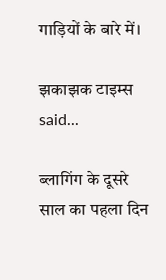गाड़ियों के बारे में।

झकाझक टाइम्स said...

ब्लागिंग के दूसरे साल का पहला दिन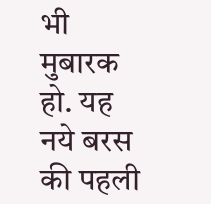भी मुबारक हो. यह नये बरस की पहली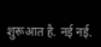शुरूआत है. नई नई.